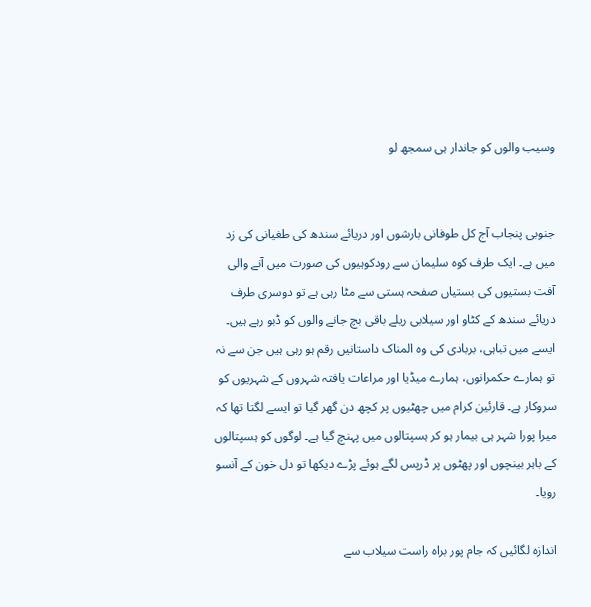وسیب والوں کو جاندار ہی سمجھ لو


جنوبی پنجاب آج کل طوفانی بارشوں اور دریائے سندھ کی طغیانی کی زد میں ہے۔ ایک طرف کوہ سلیمان سے رودکوہیوں کی صورت میں آنے والی آفت بستیوں کی بستیاں صفحہ ہستی سے مٹا رہی ہے تو دوسری طرف دریائے سندھ کے کٹاو اور سیلابی ریلے باقی بچ جانے والوں کو ڈبو رہے ہیں۔ ایسے میں تباہی، بربادی کی وہ المناک داستانیں رقم ہو رہی ہیں جن سے نہ تو ہمارے حکمرانوں، ہمارے میڈیا اور مراعات یافتہ شہروں کے شہریوں کو سروکار ہے۔ قارئین کرام میں چھٹیوں پر کچھ دن گھر گیا تو ایسے لگتا تھا کہ میرا پورا شہر ہی بیمار ہو کر ہسپتالوں میں پہنچ گیا ہے۔ لوگوں کو ہسپتالوں کے باہر بینچوں اور پھٹوں پر ڈرپس لگے ہوئے پڑے دیکھا تو دل خون کے آنسو رویا۔

اندازہ لگائیں کہ جام پور براہ راست سیلاب سے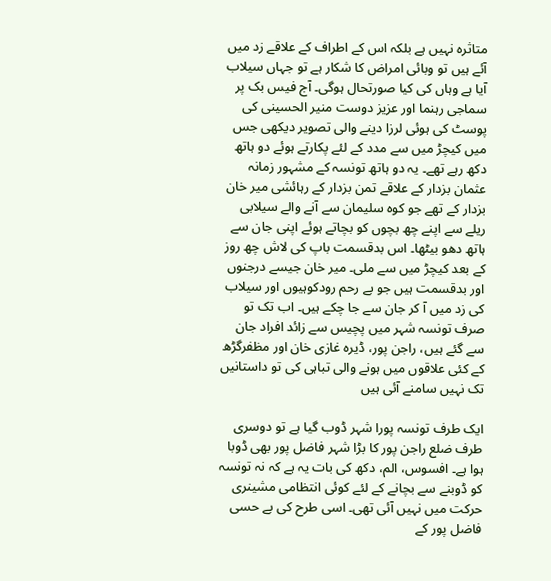متاثرہ نہیں ہے بلکہ اس کے اطراف کے علاقے زد میں آئے ہیں تو وبائی امراض کا شکار ہے تو جہاں سیلاب آیا ہے وہاں کی کیا صورتحال ہوگی۔ آج فیس بک پر سماجی رہنما اور عزیز دوست منیر الحسینی کی پوسٹ کی ہوئی لرزا دینے والی تصویر دیکھی جس میں کیچڑ میں سے مدد کے لئے پکارتے ہوئے دو ہاتھ دکھ رہے تھے۔ یہ دو ہاتھ تونسہ کے مشہور زمانہ عثمان بزدار کے علاقے تمن بزدار کے رہائشی میر خان بزدار کے تھے جو کوہ سلیمان سے آنے والے سیلابی ریلے سے اپنے چھ بچوں کو بچاتے ہوئے اپنی جان سے ہاتھ دھو بیٹھا۔ اس بدقسمت باپ کی لاش چھ روز کے بعد کیچڑ میں سے ملی۔ میر خان جیسے درجنوں اور بدقسمت ہیں جو بے رحم رودکوہیوں اور سیلاب کی زد میں آ کر جان سے جا چکے ہیں۔ اب تک تو صرف تونسہ شہر میں پچیس سے زائد افراد جان سے گئے ہیں، راجن پور، ڈیرہ غازی خان اور مظفرگڑھ کے کئی علاقوں میں ہونے والی تباہی کی تو داستانیں تک نہیں سامنے آئی ہیں

ایک طرف تونسہ پورا شہر ڈوب گیا ہے تو دوسری طرف ضلع راجن پور کا بڑا شہر فاضل پور بھی ڈوبا ہوا ہے۔ افسوس، الم، دکھ کی بات یہ ہے کہ نہ تونسہ کو ڈوبنے سے بچانے کے لئے کوئی انتظامی مشینری حرکت میں نہیں آئی تھی۔ اسی طرح کی بے حسی فاضل پور کے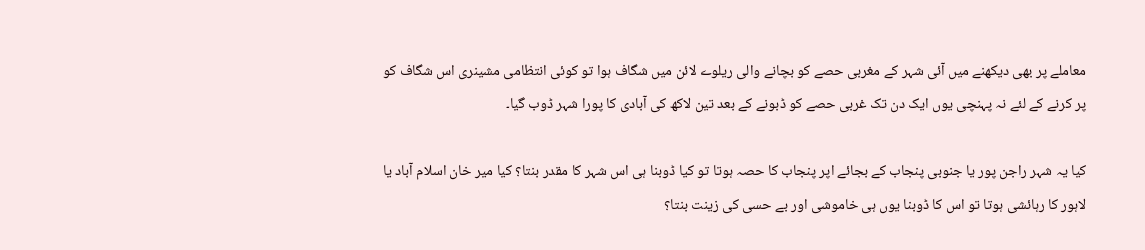معاملے پر بھی دیکھنے میں آئی شہر کے مغربی حصے کو بچانے والی ریلوے لائن میں شگاف ہوا تو کوئی انتظامی مشینری اس شگاف کو پر کرنے کے لئے نہ پہنچی یوں ایک دن تک غربی حصے کو ڈبونے کے بعد تین لاکھ کی آبادی کا پورا شہر ڈوب گیا۔

کیا یہ شہر راجن پور یا جنوبی پنجاب کے بجائے اپر پنجاب کا حصہ ہوتا تو کیا ڈوبنا ہی اس شہر کا مقدر بنتا؟ کیا میر خان اسلام آباد یا لاہور کا رہائشی ہوتا تو اس کا ڈوبنا یوں ہی خاموشی اور بے حسی کی زینت بنتا؟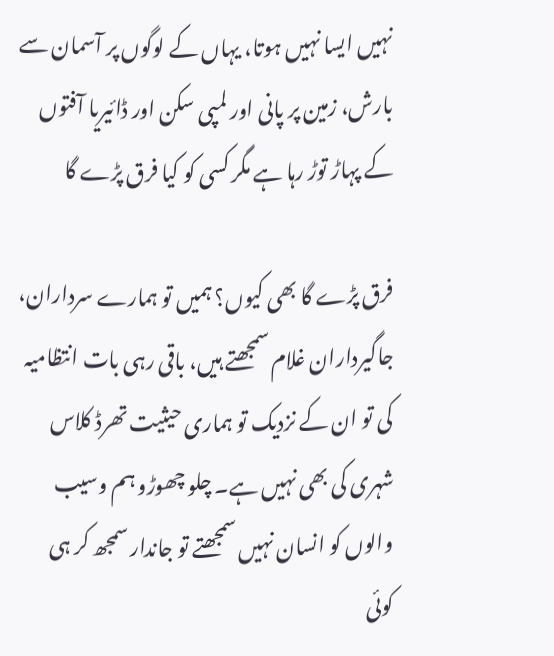نہیں ایسا نہیں ہوتا، یہاں کے لوگوں پر آسمان سے بارش، زمین پر پانی اور لمپی سکن اور ڈائیریا آفتوں کے پہاڑ توڑ رہا ہے مگر کسی کو کیا فرق پڑے گا

فرق پڑے گا بھی کیوں؟ ہمیں تو ہمارے سرداران، جاگیرداران غلام سمجھتے ہیں، باقی رہی بات انتظامیہ کی تو ان کے نزدیک تو ہماری حیثیت تھرڈ کلاس شہری کی بھی نہیں ہے۔ چلو چھوڑو ہم وسیب والوں کو انسان نہیں سمجھتے تو جاندار سمجھ کر ہی کوئی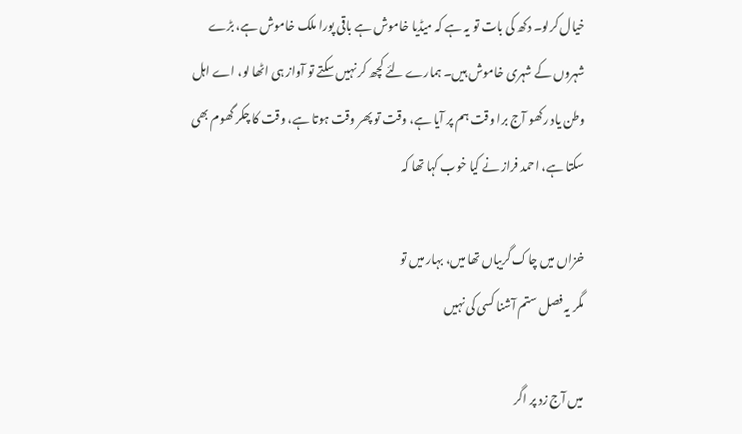خیال کرلو۔ دکھ کی بات تو یہ ہے کہ میڈیا خاموش ہے باقی پورا ملک خاموش ہے، بڑے شہروں کے شہری خاموش ہیں۔ ہمارے لئے کچھ کر نہیں سکتے تو آواز ہی اٹھا لو، اے اہل وطن یاد رکھو آج برا وقت ہم پر آیا ہے، وقت تو پھر وقت ہوتا ہے، وقت کا چکر گھوم بھی سکتا ہے، احمد فراز نے کیا خوب کہا تھا کہ

خزاں میں چاک گریباں تھا میں، بہار میں تو
مگر یہ فصل ستم آشنا کسی کی نہیں

میں آج زد پر اگر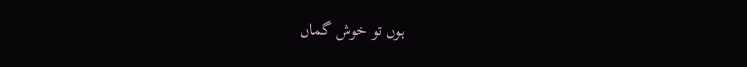ہوں تو خوش گماں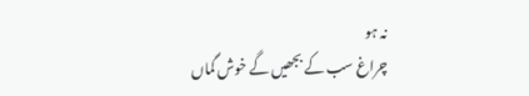نہ ہو
چراغ سب کے بجھیں گے خوش گماں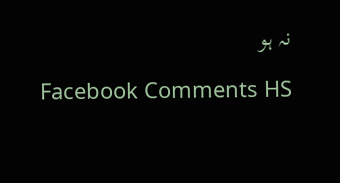نہ ہو

Facebook Comments HS